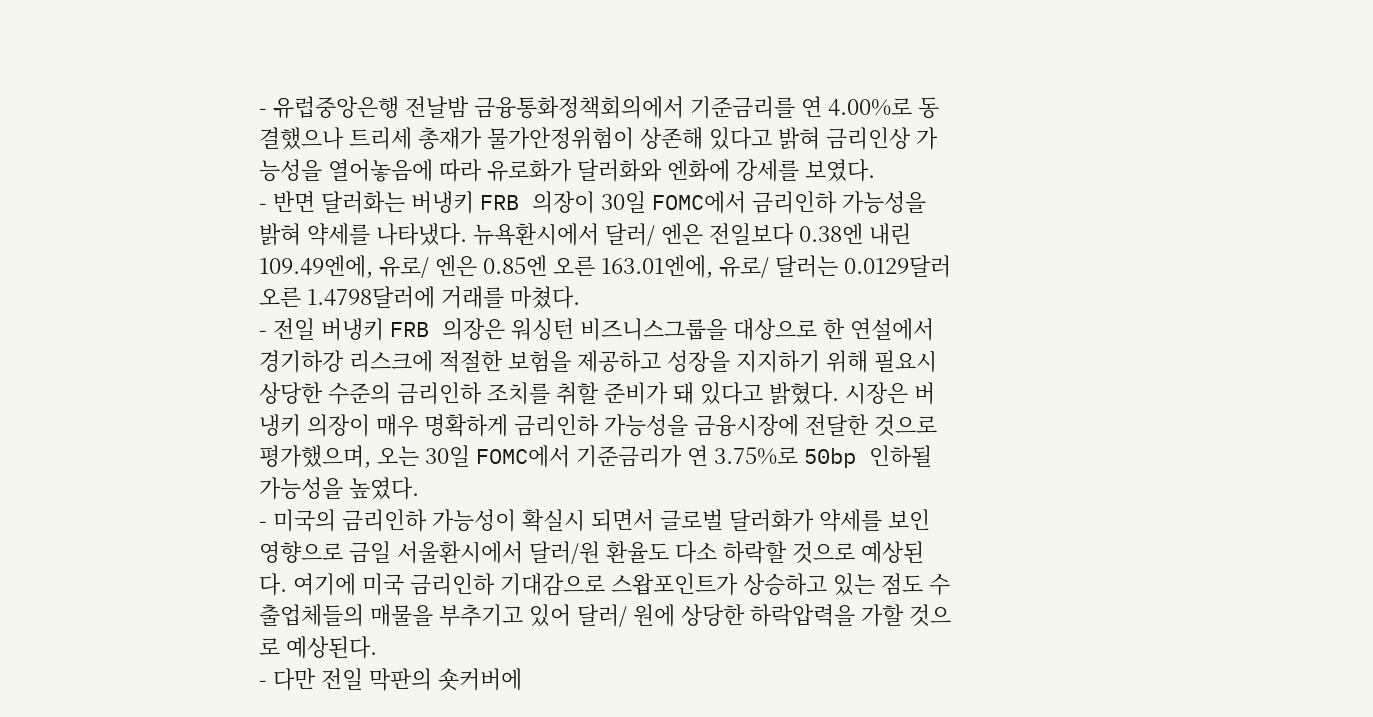- 유럽중앙은행 전날밤 금융통화정책회의에서 기준금리를 연 4.00%로 동결했으나 트리세 총재가 물가안정위험이 상존해 있다고 밝혀 금리인상 가능성을 열어놓음에 따라 유로화가 달러화와 엔화에 강세를 보였다.
- 반면 달러화는 버냉키 FRB 의장이 30일 FOMC에서 금리인하 가능성을 밝혀 약세를 나타냈다. 뉴욕환시에서 달러/ 엔은 전일보다 0.38엔 내린 109.49엔에, 유로/ 엔은 0.85엔 오른 163.01엔에, 유로/ 달러는 0.0129달러 오른 1.4798달러에 거래를 마쳤다.
- 전일 버냉키 FRB 의장은 워싱턴 비즈니스그룹을 대상으로 한 연설에서 경기하강 리스크에 적절한 보험을 제공하고 성장을 지지하기 위해 필요시 상당한 수준의 금리인하 조치를 취할 준비가 돼 있다고 밝혔다. 시장은 버냉키 의장이 매우 명확하게 금리인하 가능성을 금융시장에 전달한 것으로 평가했으며, 오는 30일 FOMC에서 기준금리가 연 3.75%로 50bp 인하될 가능성을 높였다.
- 미국의 금리인하 가능성이 확실시 되면서 글로벌 달러화가 약세를 보인 영향으로 금일 서울환시에서 달러/원 환율도 다소 하락할 것으로 예상된다. 여기에 미국 금리인하 기대감으로 스왑포인트가 상승하고 있는 점도 수출업체들의 매물을 부추기고 있어 달러/ 원에 상당한 하락압력을 가할 것으로 예상된다.
- 다만 전일 막판의 숏커버에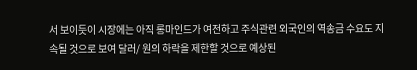서 보이듯이 시장에는 아직 롱마인드가 여전하고 주식관련 외국인의 역송금 수요도 지속될 것으로 보여 달러/ 원의 하락을 제한할 것으로 예상된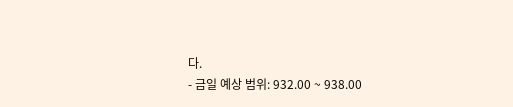다.
- 금일 예상 범위: 932.00 ~ 938.00